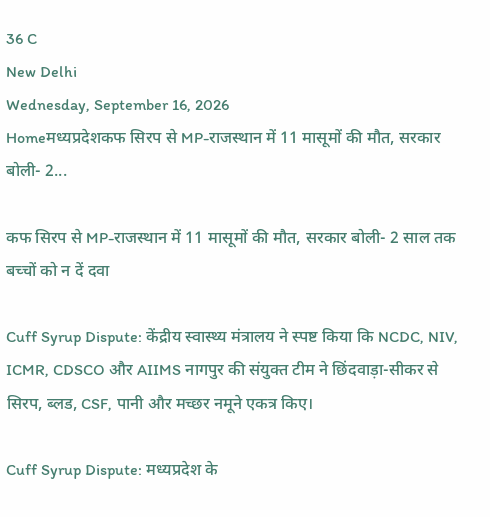36 C
New Delhi
Wednesday, September 16, 2026
Homeमध्यप्रदेशकफ सिरप से MP-राजस्थान में 11 मासूमों की मौत, सरकार बोली- 2...

कफ सिरप से MP-राजस्थान में 11 मासूमों की मौत, सरकार बोली- 2 साल तक बच्चों को न दें दवा

Cuff Syrup Dispute: केंद्रीय स्वास्थ्य मंत्रालय ने स्पष्ट किया कि NCDC, NIV, ICMR, CDSCO और AIIMS नागपुर की संयुक्त टीम ने छिंदवाड़ा-सीकर से सिरप, ब्लड, CSF, पानी और मच्छर नमूने एकत्र किए।

Cuff Syrup Dispute: मध्यप्रदेश के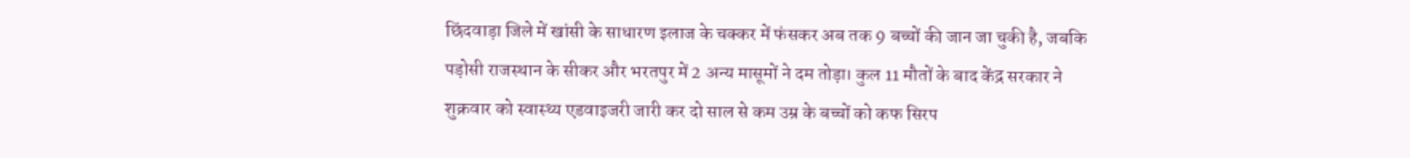छिंदवाड़ा जिले में खांसी के साधारण इलाज के चक्कर में फंसकर अब तक 9 बच्चों की जान जा चुकी है, जबकि पड़ोसी राजस्थान के सीकर और भरतपुर में 2 अन्य मासूमों ने दम तोड़ा। कुल 11 मौतों के बाद केंद्र सरकार ने शुक्रवार को स्वास्थ्य एडवाइजरी जारी कर दो साल से कम उम्र के बच्चों को कफ सिरप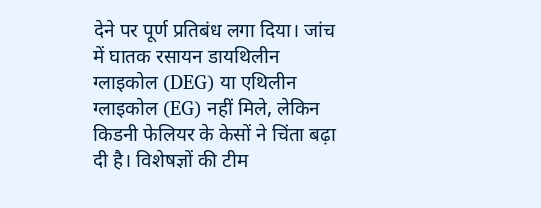देने पर पूर्ण प्रतिबंध लगा दिया। जांच में घातक रसायन डायथिलीन ग्लाइकोल (DEG) या एथिलीन ग्लाइकोल (EG) नहीं मिले, लेकिन किडनी फेलियर के केसों ने चिंता बढ़ा दी है। विशेषज्ञों की टीम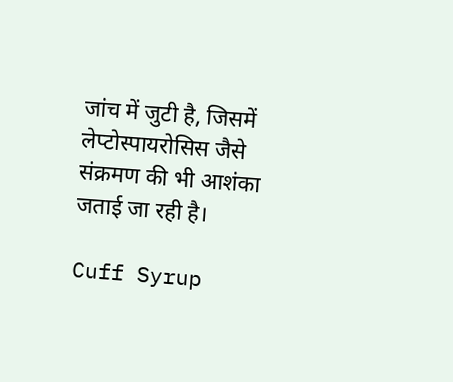जांच में जुटी है, जिसमें लेप्टोस्पायरोसिस जैसे संक्रमण की भी आशंका जताई जा रही है।

Cuff Syrup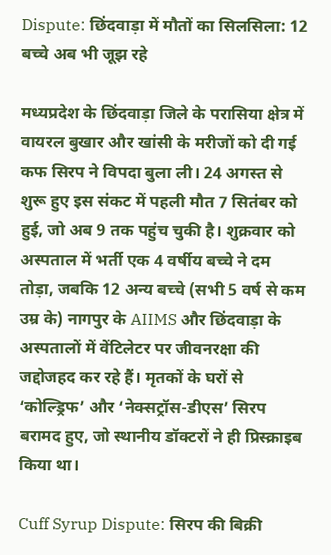Dispute: छिंदवाड़ा में मौतों का सिलसिला: 12 बच्चे अब भी जूझ रहे

मध्यप्रदेश के छिंदवाड़ा जिले के परासिया क्षेत्र में वायरल बुखार और खांसी के मरीजों को दी गई कफ सिरप ने विपदा बुला ली। 24 अगस्त से शुरू हुए इस संकट में पहली मौत 7 सितंबर को हुई, जो अब 9 तक पहुंच चुकी है। शुक्रवार को अस्पताल में भर्ती एक 4 वर्षीय बच्चे ने दम तोड़ा, जबकि 12 अन्य बच्चे (सभी 5 वर्ष से कम उम्र के) नागपुर के AIIMS और छिंदवाड़ा के अस्पतालों में वेंटिलेटर पर जीवनरक्षा की जद्दोजहद कर रहे हैं। मृतकों के घरों से ‘कोल्ड्रिफ’ और ‘नेक्सट्रॉस-डीएस’ सिरप बरामद हुए, जो स्थानीय डॉक्टरों ने ही प्रिस्क्राइब किया था।

Cuff Syrup Dispute: सिरप की बिक्री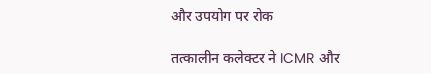और उपयोग पर रोक

तत्कालीन कलेक्टर ने ICMR और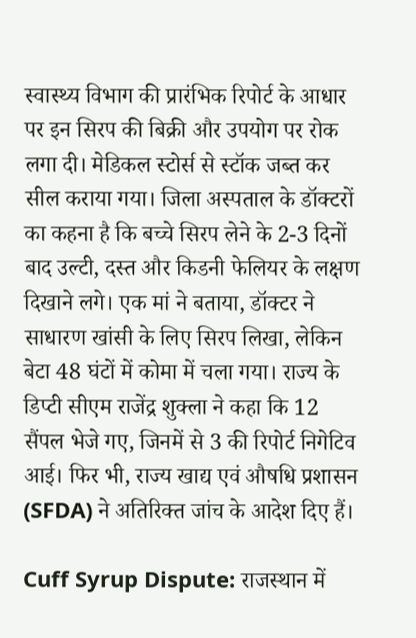स्वास्थ्य विभाग की प्रारंभिक रिपोर्ट के आधार पर इन सिरप की बिक्री और उपयोग पर रोक लगा दी। मेडिकल स्टोर्स से स्टॉक जब्त कर सील कराया गया। जिला अस्पताल के डॉक्टरों का कहना है कि बच्चे सिरप लेने के 2-3 दिनों बाद उल्टी, दस्त और किडनी फेलियर के लक्षण दिखाने लगे। एक मां ने बताया, डॉक्टर ने साधारण खांसी के लिए सिरप लिखा, लेकिन बेटा 48 घंटों में कोमा में चला गया। राज्य के डिप्टी सीएम राजेंद्र शुक्ला ने कहा कि 12 सैंपल भेजे गए, जिनमें से 3 की रिपोर्ट निगेटिव आई। फिर भी, राज्य खाद्य एवं औषधि प्रशासन (SFDA) ने अतिरिक्त जांच के आदेश दिए हैं।

Cuff Syrup Dispute: राजस्थान में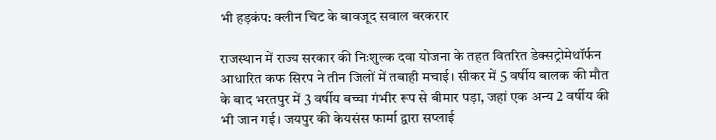भी हड़कंप: क्लीन चिट के बावजूद सवाल बरकरार

राजस्थान में राज्य सरकार की निःशुल्क दवा योजना के तहत वितरित डेक्सट्रोमेथॉर्फन आधारित कफ सिरप ने तीन जिलों में तबाही मचाई। सीकर में 5 वर्षीय बालक की मौत के बाद भरतपुर में 3 वर्षीय बच्चा गंभीर रूप से बीमार पड़ा, जहां एक अन्य 2 वर्षीय की भी जान गई। जयपुर की केयसंस फार्मा द्वारा सप्लाई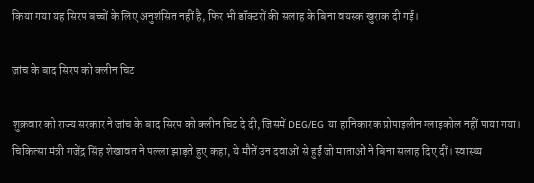किया गया यह सिरप बच्चों के लिए अनुशंसित नहीं है, फिर भी डॉक्टरों की सलाह के बिना वयस्क खुराक दी गई।

जांच के बाद सिरप को क्लीन चिट

शुक्रवार को राज्य सरकार ने जांच के बाद सिरप को क्लीन चिट दे दी, जिसमें DEG/EG या हानिकारक प्रोपाइलीन ग्लाइकोल नहीं पाया गया। चिकित्सा मंत्री गजेंद्र सिंह शेखावत ने पल्ला झाड़ते हुए कहा, ये मौतें उन दवाओं से हुईं जो माताओं ने बिना सलाह दिए दीं। स्वास्थ्य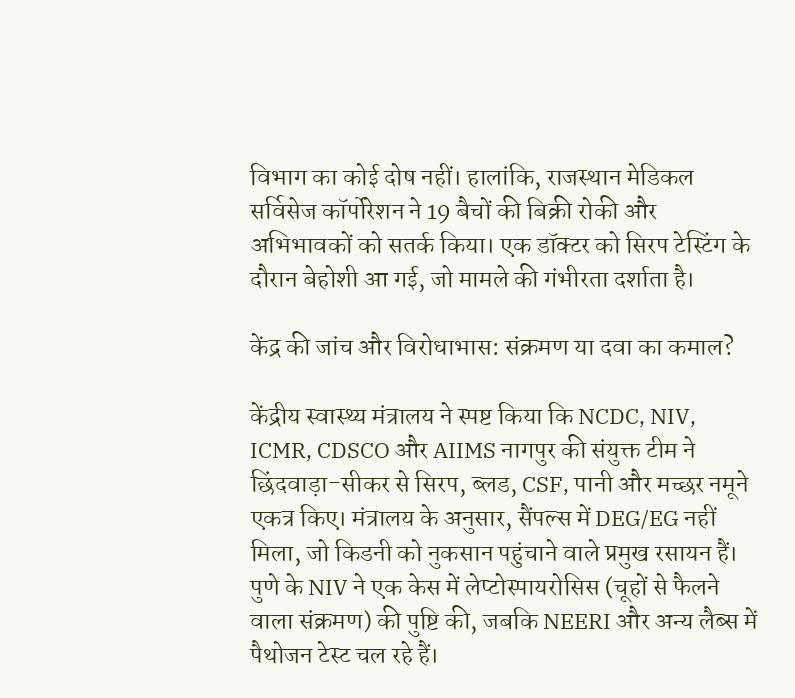विभाग का कोई दोष नहीं। हालांकि, राजस्थान मेडिकल सर्विसेज कॉर्पोरेशन ने 19 बैचों की बिक्री रोकी और अभिभावकों को सतर्क किया। एक डॉक्टर को सिरप टेस्टिंग के दौरान बेहोशी आ गई, जो मामले की गंभीरता दर्शाता है।

केंद्र की जांच और विरोधाभास: संक्रमण या दवा का कमाल?

केंद्रीय स्वास्थ्य मंत्रालय ने स्पष्ट किया कि NCDC, NIV, ICMR, CDSCO और AIIMS नागपुर की संयुक्त टीम ने छिंदवाड़ा-सीकर से सिरप, ब्लड, CSF, पानी और मच्छर नमूने एकत्र किए। मंत्रालय के अनुसार, सैंपल्स में DEG/EG नहीं मिला, जो किडनी को नुकसान पहुंचाने वाले प्रमुख रसायन हैं। पुणे के NIV ने एक केस में लेप्टोस्पायरोसिस (चूहों से फैलने वाला संक्रमण) की पुष्टि की, जबकि NEERI और अन्य लैब्स में पैथोजन टेस्ट चल रहे हैं।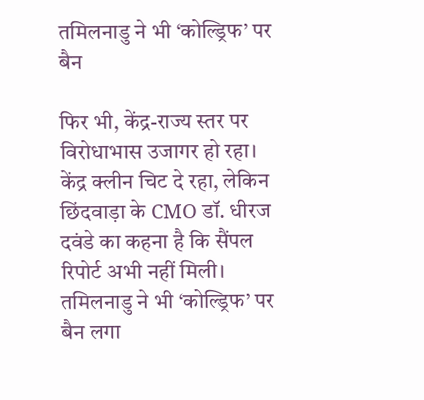तमिलनाडु ने भी ‘कोल्ड्रिफ’ पर बैन

फिर भी, केंद्र-राज्य स्तर पर विरोधाभास उजागर हो रहा। केंद्र क्लीन चिट दे रहा, लेकिन छिंदवाड़ा के CMO डॉ. धीरज दवंडे का कहना है कि सैंपल रिपोर्ट अभी नहीं मिली। तमिलनाडु ने भी ‘कोल्ड्रिफ’ पर बैन लगा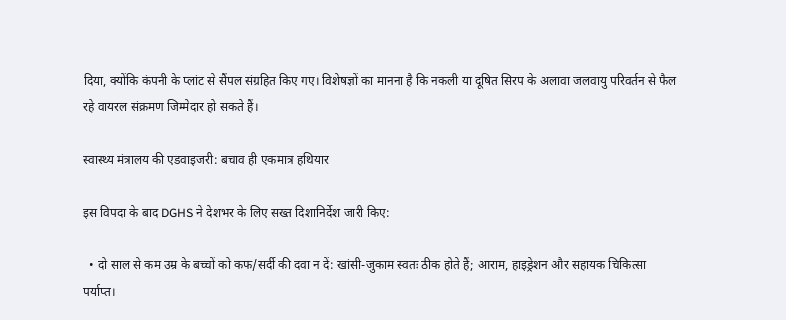दिया, क्योंकि कंपनी के प्लांट से सैंपल संग्रहित किए गए। विशेषज्ञों का मानना है कि नकली या दूषित सिरप के अलावा जलवायु परिवर्तन से फैल रहे वायरल संक्रमण जिम्मेदार हो सकते हैं।

स्वास्थ्य मंत्रालय की एडवाइजरी: बचाव ही एकमात्र हथियार

इस विपदा के बाद DGHS ने देशभर के लिए सख्त दिशानिर्देश जारी किए:

  • दो साल से कम उम्र के बच्चों को कफ/सर्दी की दवा न दें: खांसी-जुकाम स्वतः ठीक होते हैं; आराम, हाइड्रेशन और सहायक चिकित्सा पर्याप्त।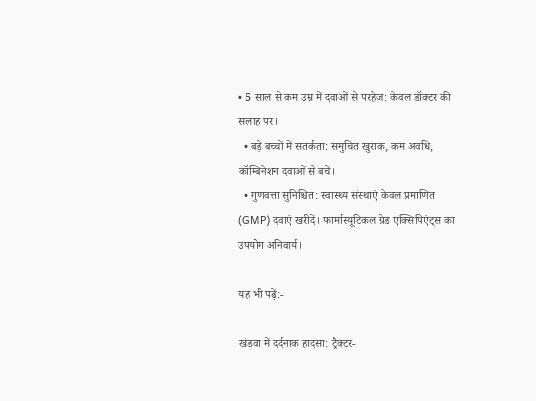• 5 साल से कम उम्र में दवाओं से परहेज: केवल डॉक्टर की सलाह पर।
  • बड़े बच्चों में सतर्कता: समुचित खुराक, कम अवधि, कॉम्बिनेशन दवाओं से बचें।
  • गुणवत्ता सुनिश्चित: स्वास्थ्य संस्थाएं केवल प्रमाणित (GMP) दवाएं खरीदें। फार्मास्यूटिकल ग्रेड एक्सिपिएंट्स का उपयोग अनिवार्य।

यह भी पढ़ें:-

खंडवा में दर्दनाक हादसा: ट्रैक्टर-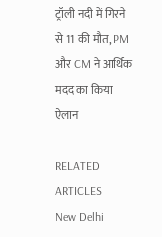ट्रॉली नदी में गिरने से 11 की मौत, PM और CM ने आर्थिक मदद का किया ऐलान

RELATED ARTICLES
New Delhi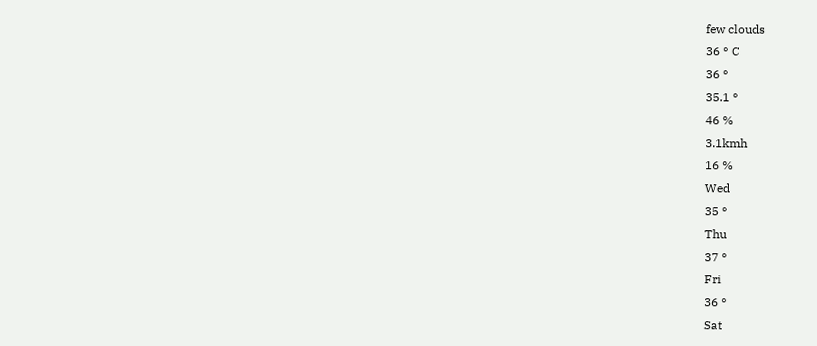few clouds
36 ° C
36 °
35.1 °
46 %
3.1kmh
16 %
Wed
35 °
Thu
37 °
Fri
36 °
Sat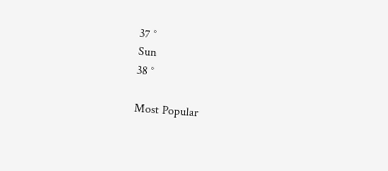37 °
Sun
38 °

Most Popular